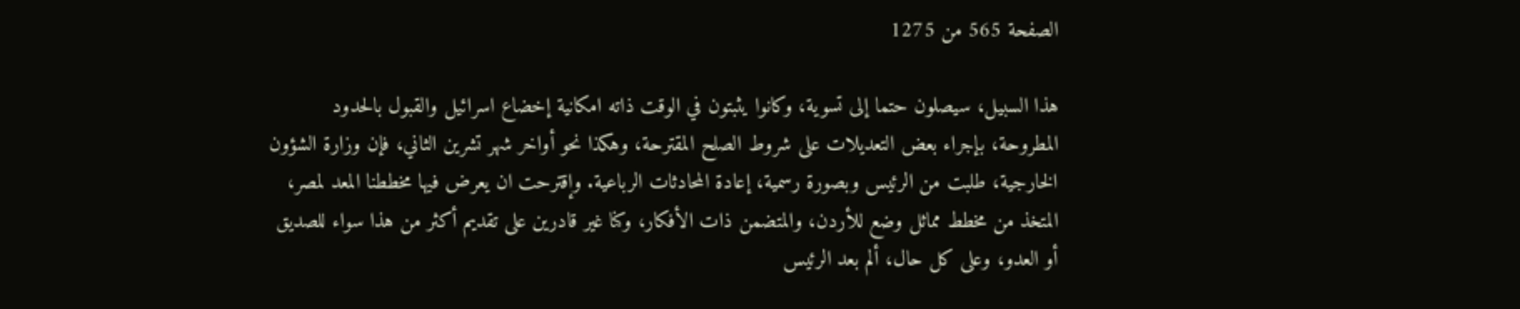الصفحة 565 من 1275

هذا السبيل، سيصلون حتما إلى تسوية، وكانوا يثبتون في الوقت ذاته امكانية إخضاع اسرائيل والقبول بالحدود المطروحة، بإجراء بعض التعديلات على شروط الصلح المقترحة، وهكذا نحو أواخر شهر تشرين الثاني، فإن وزارة الشؤون الخارجية، طلبت من الرئيس وبصورة رسمية، إعادة المحادثات الرباعية. وإقترحت ان يعرض فيها مخططنا المعد لمصر، المتخذ من مخطط مماثل وضع للأردن، والمتضمن ذات الأفكار، وكنا غير قادرين على تقديم أكثر من هذا سواء للصديق أو العدو، وعلى كل حال، ألم بعد الرئيس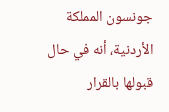جونسون المملكة الأردنية، أنه في حال قبولها بالقرار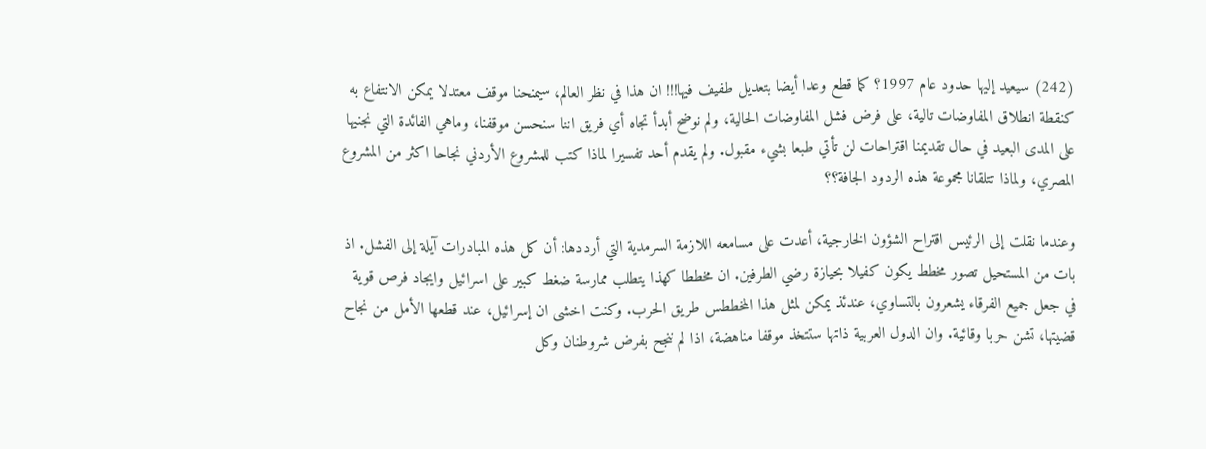(242) سيعيد إليها حدود عام 1997؟ كما قطع وعدا أيضا بتعديل طفيف فيها!!! ان هذا في نظر العالم، سيمنحنا موقف معتدلا يمكن الانتفاع به كنقطة انطلاق المفاوضات تالية، على فرض فشل المفاوضات الحالية، ولم نوضح أبدأ تجاه أي فريق اننا سنحسن موقفنا، وماهي الفائدة التي نجنيها على المدى البعيد في حال تقديمنا اقتراحات لن تأتي طبعا بشيء مقبول. ولم يقدم أحد تفسيرا لماذا كتب للمشروع الأردني نجاحا اكثر من المشروع المصري، ولماذا تتلقانا مجموعة هذه الردود الجافة؟؟

وعندما نقلت إلى الرئيس اقتراح الشؤون الخارجية، أعدت على مسامعه اللازمة السرمدية التي أرددها: أن كل هذه المبادرات آيلة إلى الفشل. اذ بات من المستحيل تصور مخطط يكون كفيلا بحيازة رضي الطرفين. ان مخططا كهذا يتطلب ممارسة ضغط كبير على اسرائيل وايجاد فرص قوية في جعل جميع الفرقاء يشعرون بالتساوي، عندئذ يمكن لمثل هذا المخططس طريق الحرب. وكنت اخشى ان إسرائيل، عند قطعها الأمل من نجاح قضيتها، تشن حربا وقائية. وان الدول العربية ذاتها ستتخذ موقفا مناهضة، اذا لم ننجح بفرض شروطنان وكل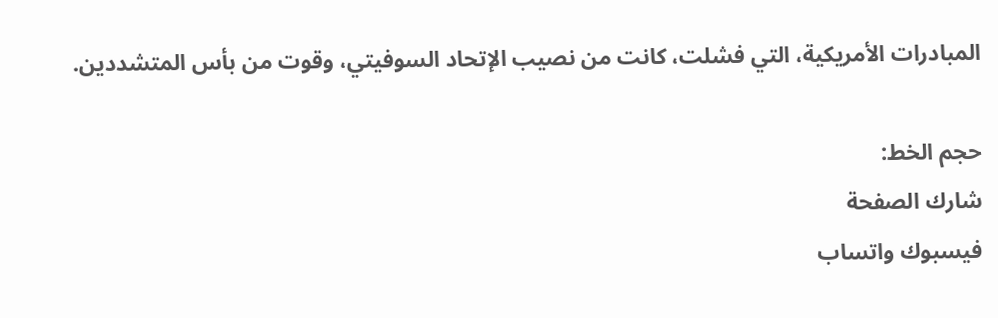المبادرات الأمريكية، التي فشلت، كانت من نصيب الإتحاد السوفيتي، وقوت من بأس المتشددين.

حجم الخط:
شارك الصفحة
فيسبوك واتساب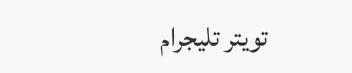تويتر تليجرام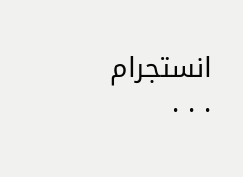انستجرام
. . .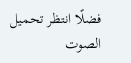فضلًا انتظر تحميل الصوت